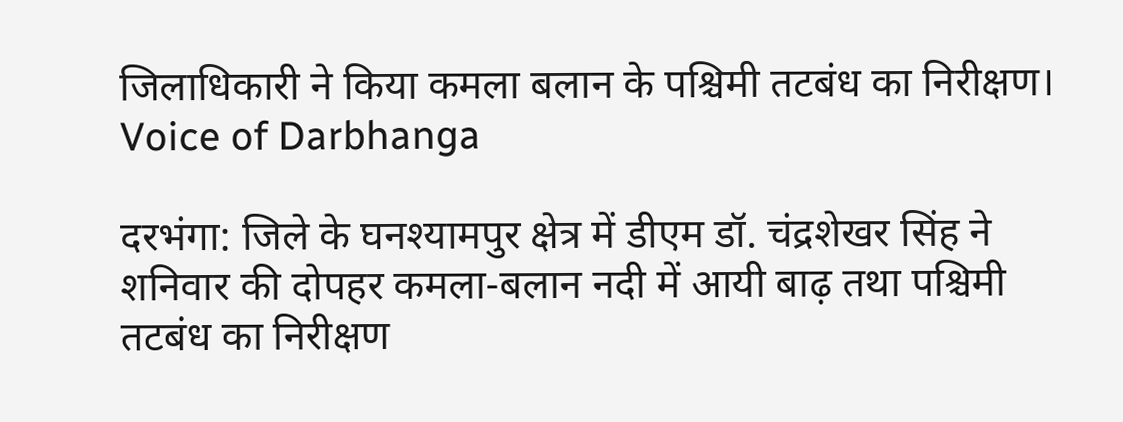जिलाधिकारी ने किया कमला बलान के पश्चिमी तटबंध का निरीक्षण। Voice of Darbhanga

दरभंगा: जिले के घनश्यामपुर क्षेत्र में डीएम डॉ. चंद्रशेखर सिंह ने शनिवार की दोपहर कमला-बलान नदी में आयी बाढ़ तथा पश्चिमी तटबंध का निरीक्षण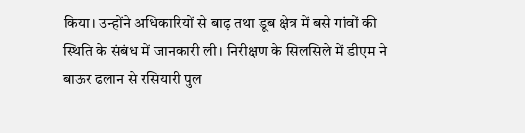किया। उन्होंने अधिकारियों से बाढ़ तथा डूब क्षेत्र में बसे गांवों की स्थिति के संबंध में जानकारी ली। निरीक्षण के सिलसिले में डीएम ने बाऊर ढलान से रसियारी पुल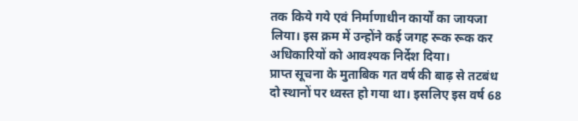तक किये गये एवं निर्माणाधीन कार्यों का जायजा लिया। इस क्रम में उन्होंने कई जगह रूक रूक कर अधिकारियों को आवश्यक निर्देश दिया।
प्राप्त सूचना के मुताबिक गत वर्ष की बाढ़ से तटबंध दो स्थानों पर ध्वस्त हो गया था। इसलिए इस वर्ष 68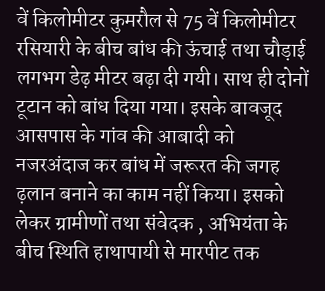वें किलोमीटर कुमरौल से 75 वें किलोमीटर रसियारी के बीच बांध की ऊंचाई तथा चौड़ाई लगभग डेढ़ मीटर बढ़ा दी गयी। साथ ही दोनों टूटान को बांध दिया गया। इसके बावजूद आसपास के गांव की आबादी को नजरअंदाज कर बांध में जरूरत की जगह ढ़लान बनाने का काम नहीं किया। इसको लेकर ग्रामीणों तथा संवेदक , अभियंता के बीच स्थिति हाथापायी से मारपीट तक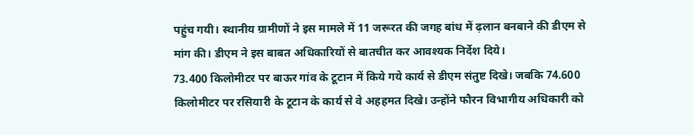पहुंच गयी। स्थानीय ग्रामीणों ने इस मामले में 11 जरूरत की जगह बांध में ढ़लान बनबाने की डीएम से मांग की। डीएम ने इस बाबत अधिकारियों से बातचीत कर आवश्यक निर्देश दिये।
73.400 किलोमीटर पर बाऊर गांव के टूटान में किये गये कार्य से डीएम संतुष्ट दिखे। जबकि 74.600 किलोमीटर पर रसियारी के टूटान के कार्य से वे अहहमत दिखे। उन्होंने फौरन विभागीय अधिकारी को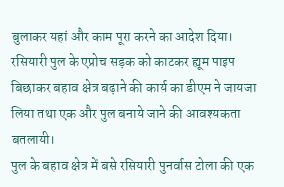बुलाकर यहां और काम पूरा करने का आदेश दिया। रसियारी पुल के एप्रोच सड़क को काटकर ह्यूम पाइप बिछाकर बहाव क्षेत्र बढ़ाने की कार्य का डीएम ने जायजा लिया तथा एक और पुल बनाये जाने की आवश्यकता बतलायी।
पुल के बहाव क्षेत्र में बसे रसियारी पुनर्वास टोला की एक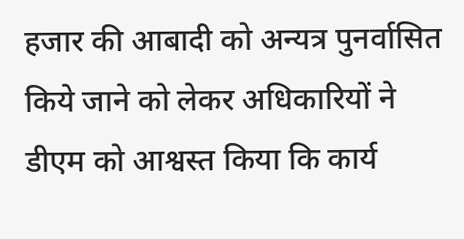हजार की आबादी को अन्यत्र पुनर्वासित किये जाने को लेकर अधिकारियों ने डीएम को आश्वस्त किया कि कार्य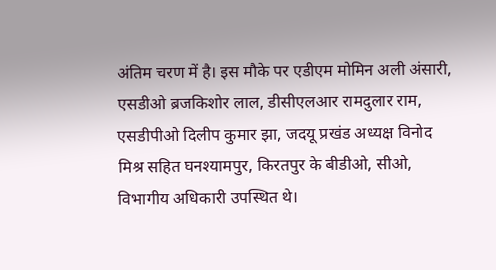अंतिम चरण में है। इस मौके पर एडीएम मोमिन अली अंसारी, एसडीओ ब्रजकिशोर लाल, डीसीएलआर रामदुलार राम, एसडीपीओ दिलीप कुमार झा, जदयू प्रखंड अध्यक्ष विनोद मिश्र सहित घनश्यामपुर, किरतपुर के बीडीओ, सीओ, विभागीय अधिकारी उपस्थित थे।